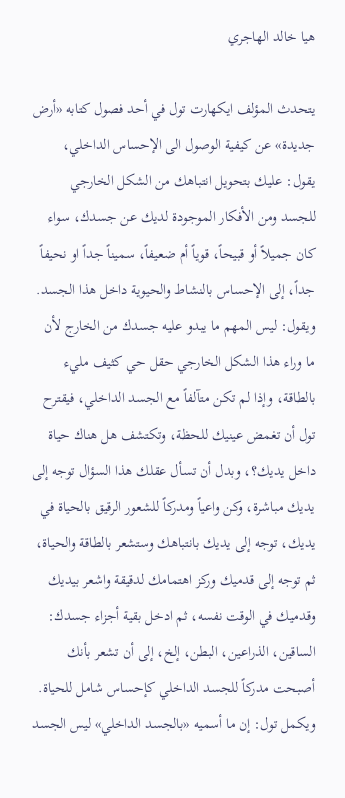هيا خالد الهاجري

يتحدث المؤلف ايكهارت تول في أحد فصول كتابه «أرض جديدة» عن كيفية الوصول الى الإحساس الداخلي، يقول: عليك بتحويل انتباهك من الشكل الخارجي للجسد ومن الأفكار الموجودة لديك عن جسدك، سواء كان جميلاً أو قبيحاً، قوياً أم ضعيفاً، سميناً جداً او نحيفاً جداً، إلى الإحساس بالنشاط والحيوية داخل هذا الجسد.
ويقول: ليس المهم ما يبدو عليه جسدك من الخارج لأن ما وراء هذا الشكل الخارجي حقل حي كثيف مليء بالطاقة، وإذا لم تكن متآلفاً مع الجسد الداخلي، فيقترح تول أن تغمض عينيك للحظة، وتكتشف هل هناك حياة داخل يديك؟، وبدل أن تسأل عقلك هذا السؤال توجه إلى يديك مباشرة، وكن واعياً ومدركاً للشعور الرقيق بالحياة في يديك، توجه إلى يديك بانتباهك وستشعر بالطاقة والحياة، ثم توجه إلى قدميك وركز اهتمامك لدقيقة واشعر بيديك وقدميك في الوقت نفسه، ثم ادخل بقية أجزاء جسدك: الساقين، الذراعين، البطن، إلخ، إلى أن تشعر بأنك أصبحت مدركاً للجسد الداخلي كإحساس شامل للحياة.
ويكمل تول: إن ما أسميه «بالجسد الداخلي» ليس الجسد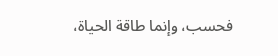فحسب، وإنما طاقة الحياة،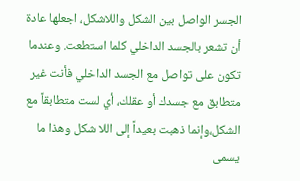الجسر الواصل بين الشكل واللاشكل، اجعلها عادة أن تشعر بالجسد الداخلي كلما استطعت. وعندما تكون على تواصل مع الجسد الداخلي فأنت غير متطابق مع جسدك أو عقلك، أي لست متطابقاً مع الشكل،وإنما ذهبت بعيداً إلى اللا شكل وهذا ما يسمى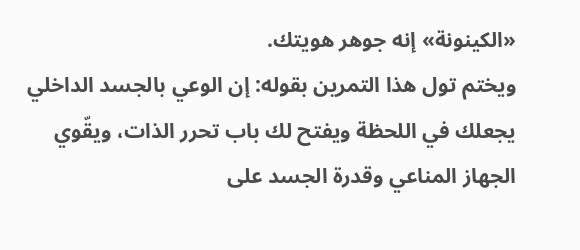«الكينونة» إنه جوهر هويتك.
ويختم تول هذا التمرين بقوله: إن الوعي بالجسد الداخلي يجعلك في اللحظة ويفتح لك باب تحرر الذات، ويقّوي الجهاز المناعي وقدرة الجسد على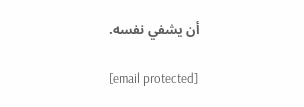أن يشفي نفسه.

[email protected]